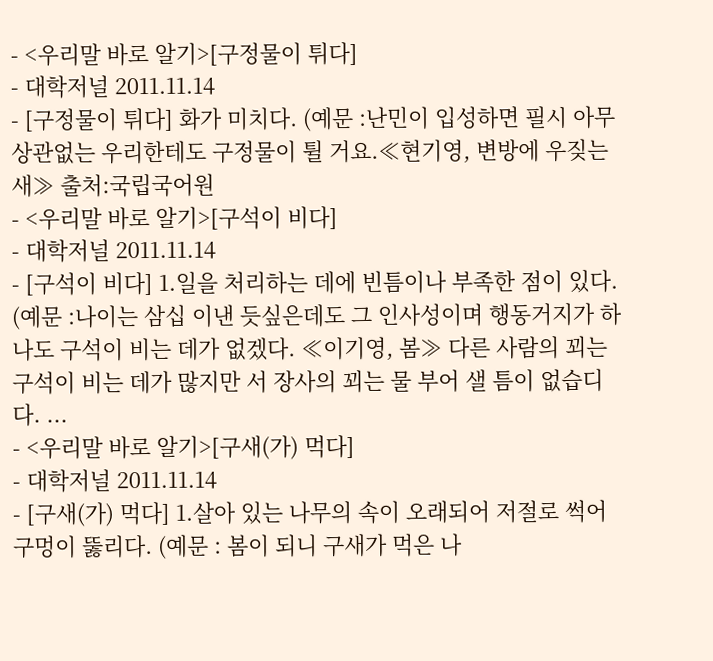- <우리말 바로 알기>[구정물이 튀다]
- 대학저널 2011.11.14
- [구정물이 튀다] 화가 미치다. (예문 :난민이 입성하면 필시 아무 상관없는 우리한테도 구정물이 튈 거요.≪현기영, 변방에 우짖는 새≫ 출처:국립국어원
- <우리말 바로 알기>[구석이 비다]
- 대학저널 2011.11.14
- [구석이 비다] 1.일을 처리하는 데에 빈틈이나 부족한 점이 있다. (예문 :나이는 삼십 이낸 듯싶은데도 그 인사성이며 행동거지가 하나도 구석이 비는 데가 없겠다. ≪이기영, 봄≫ 다른 사람의 꾀는 구석이 비는 데가 많지만 서 장사의 꾀는 물 부어 샐 틈이 없습디다. ...
- <우리말 바로 알기>[구새(가) 먹다]
- 대학저널 2011.11.14
- [구새(가) 먹다] 1.살아 있는 나무의 속이 오래되어 저절로 썩어 구멍이 뚫리다. (예문 : 봄이 되니 구새가 먹은 나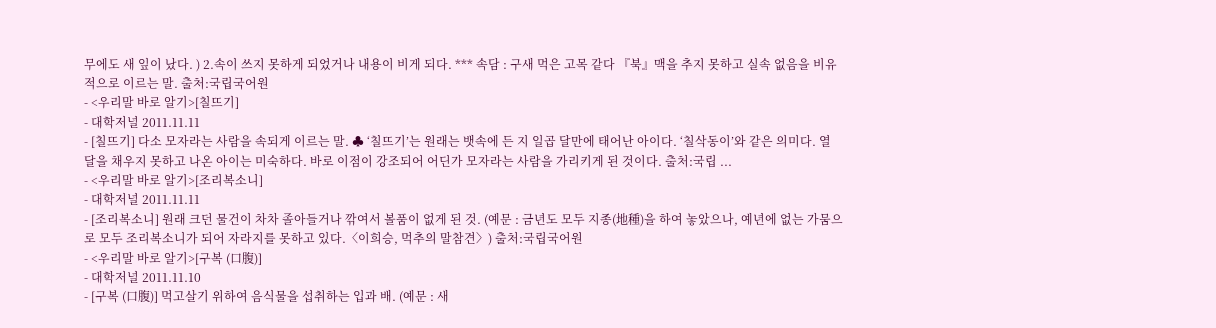무에도 새 잎이 났다. ) 2.속이 쓰지 못하게 되었거나 내용이 비게 되다. *** 속담 : 구새 먹은 고목 같다 『북』맥을 추지 못하고 실속 없음을 비유적으로 이르는 말. 출처:국립국어원
- <우리말 바로 알기>[칠뜨기]
- 대학저널 2011.11.11
- [칠뜨기] 다소 모자라는 사람을 속되게 이르는 말. ♣ ‘칠뜨기’는 원래는 뱃속에 든 지 일곱 달만에 태어난 아이다. ‘칠삭동이’와 같은 의미다. 열 달을 채우지 못하고 나온 아이는 미숙하다. 바로 이점이 강조되어 어딘가 모자라는 사람을 가리키게 된 것이다. 출처:국립 ...
- <우리말 바로 알기>[조리복소니]
- 대학저널 2011.11.11
- [조리복소니] 원래 크던 물건이 차차 졸아들거나 깎여서 볼품이 없게 된 것. (예문 : 금년도 모두 지종(地種)을 하여 놓았으나, 예년에 없는 가뭄으로 모두 조리복소니가 되어 자라지를 못하고 있다.〈이희승, 먹추의 말참견〉) 출처:국립국어원
- <우리말 바로 알기>[구복 (口腹)]
- 대학저널 2011.11.10
- [구복 (口腹)] 먹고살기 위하여 음식물을 섭취하는 입과 배. (예문 : 새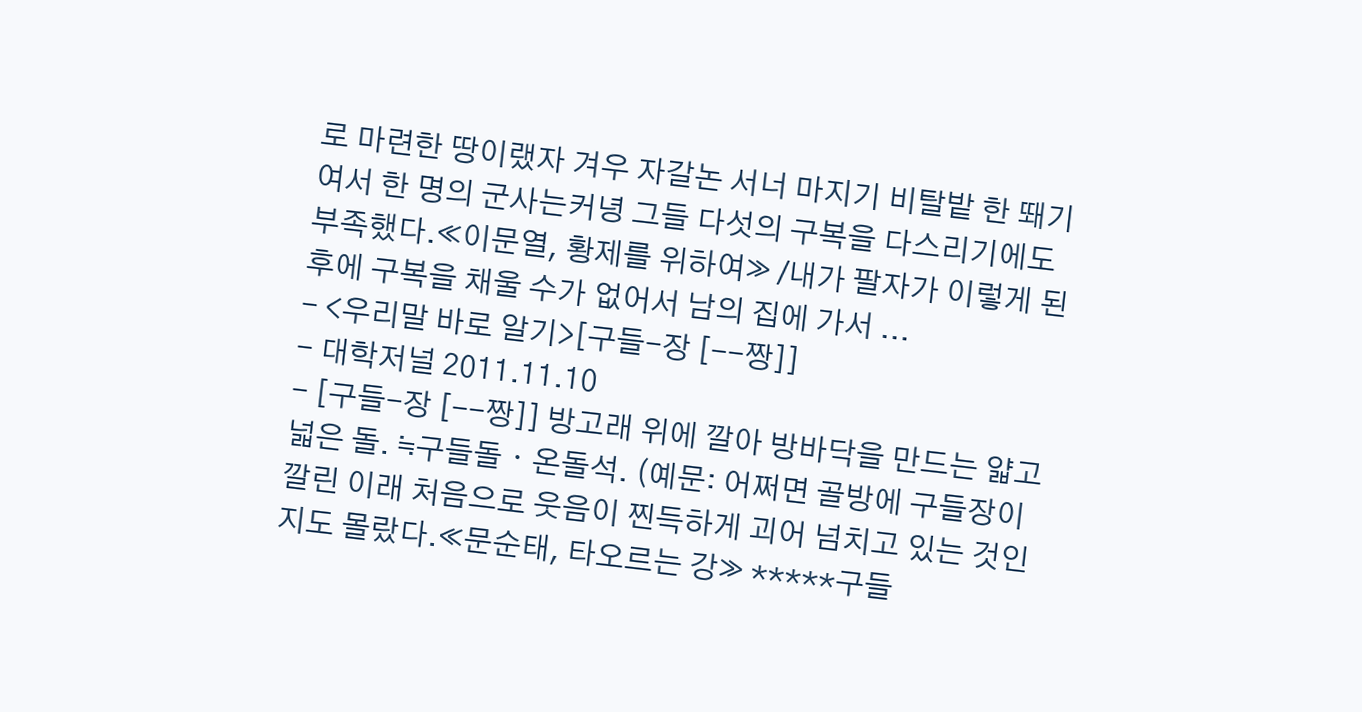로 마련한 땅이랬자 겨우 자갈논 서너 마지기 비탈밭 한 뙈기여서 한 명의 군사는커녕 그들 다섯의 구복을 다스리기에도 부족했다.≪이문열, 황제를 위하여≫ /내가 팔자가 이렇게 된 후에 구복을 채울 수가 없어서 남의 집에 가서 ...
- <우리말 바로 알기>[구들-장 [--짱]]
- 대학저널 2011.11.10
- [구들-장 [--짱]] 방고래 위에 깔아 방바닥을 만드는 얇고 넓은 돌. ≒구들돌ㆍ온돌석. (예문: 어쩌면 골방에 구들장이 깔린 이래 처음으로 웃음이 찐득하게 괴어 넘치고 있는 것인지도 몰랐다.≪문순태, 타오르는 강≫ *****구들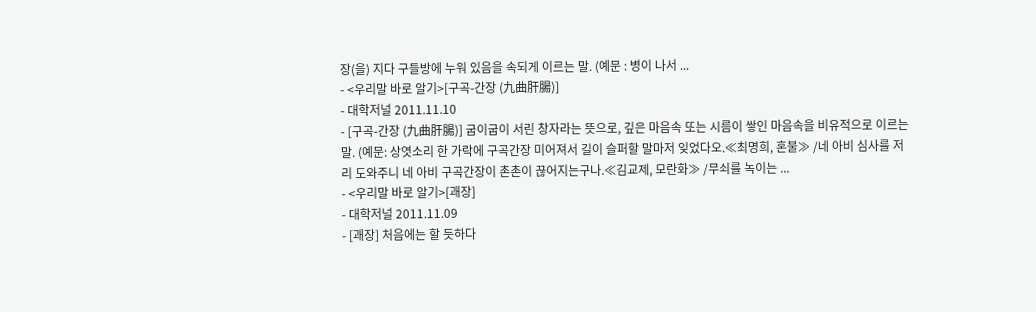장(을) 지다 구들방에 누워 있음을 속되게 이르는 말. (예문 : 병이 나서 ...
- <우리말 바로 알기>[구곡-간장 (九曲肝腸)]
- 대학저널 2011.11.10
- [구곡-간장 (九曲肝腸)] 굽이굽이 서린 창자라는 뜻으로, 깊은 마음속 또는 시름이 쌓인 마음속을 비유적으로 이르는 말. (예문: 상엿소리 한 가락에 구곡간장 미어져서 길이 슬퍼할 말마저 잊었다오.≪최명희, 혼불≫ /네 아비 심사를 저리 도와주니 네 아비 구곡간장이 촌촌이 끊어지는구나.≪김교제, 모란화≫ /무쇠를 녹이는 ...
- <우리말 바로 알기>[괘장]
- 대학저널 2011.11.09
- [괘장] 처음에는 할 듯하다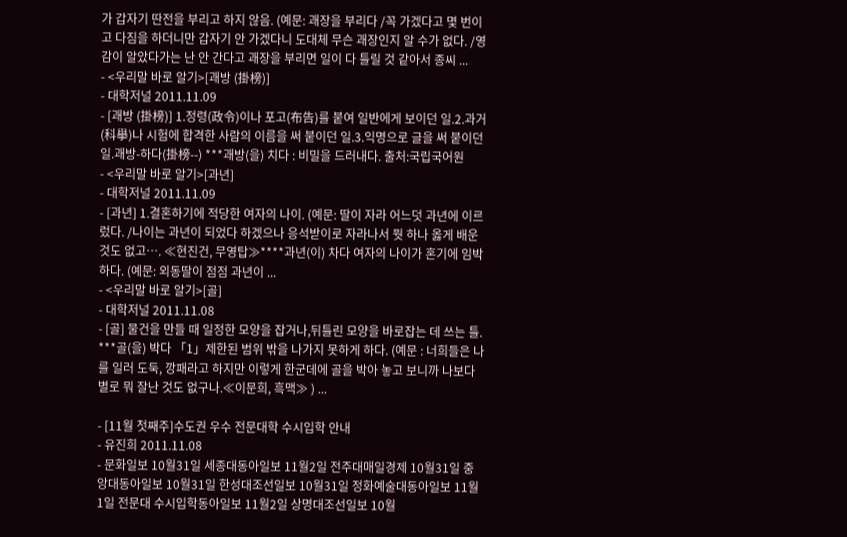가 갑자기 딴전을 부리고 하지 않음. (예문: 괘장을 부리다 /꼭 가겠다고 몇 번이고 다짐을 하더니만 갑자기 안 가겠다니 도대체 무슨 괘장인지 알 수가 없다. /영감이 알았다가는 난 안 간다고 괘장을 부리면 일이 다 틀릴 것 같아서 종씨 ...
- <우리말 바로 알기>[괘방 (掛榜)]
- 대학저널 2011.11.09
- [괘방 (掛榜)] 1.정령(政令)이나 포고(布告)를 붙여 일반에게 보이던 일.2.과거(科擧)나 시험에 합격한 사람의 이름을 써 붙이던 일.3.익명으로 글을 써 붙이던 일.괘방-하다(掛榜--) ***괘방(을) 치다 : 비밀을 드러내다. 출처:국립국어원
- <우리말 바로 알기>[과년]
- 대학저널 2011.11.09
- [과년] 1.결혼하기에 적당한 여자의 나이. (예문: 딸이 자라 어느덧 과년에 이르렀다. /나이는 과년이 되었다 하겠으나 응석받이로 자라나서 뭣 하나 옳게 배운 것도 없고…. ≪현진건, 무영탑≫****과년(이) 차다 여자의 나이가 혼기에 임박하다. (예문: 외동딸이 점점 과년이 ...
- <우리말 바로 알기>[골]
- 대학저널 2011.11.08
- [골] 물건을 만들 때 일정한 모양을 잡거나,뒤틀린 모양을 바로잡는 데 쓰는 틀. ***골(을) 박다 「1」제한된 범위 밖을 나가지 못하게 하다. (예문 : 너희들은 나를 일러 도둑, 깡패라고 하지만 이렇게 한군데에 골을 박아 놓고 보니까 나보다 별로 뭐 잘난 것도 없구나.≪이문희, 흑맥≫ ) ...

- [11월 첫째주]수도권 우수 전문대학 수시입학 안내
- 유진희 2011.11.08
- 문화일보 10월31일 세종대동아일보 11월2일 전주대매일경제 10월31일 중앙대동아일보 10월31일 한성대조선일보 10월31일 정화예술대동아일보 11월1일 전문대 수시입학동아일보 11월2일 상명대조선일보 10월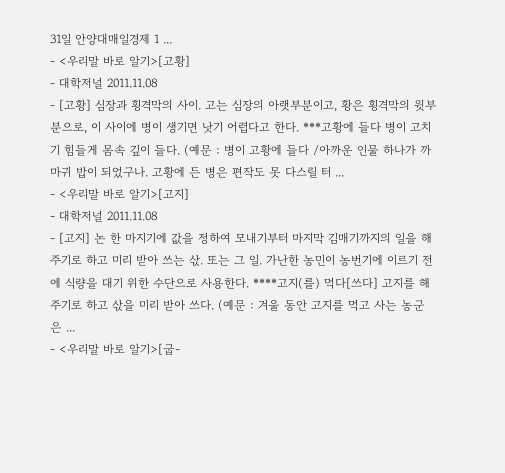31일 안양대매일경제 1 ...
- <우리말 바로 알기>[고황]
- 대학저널 2011.11.08
- [고황] 심장과 횡격막의 사이. 고는 심장의 아랫부분이고, 황은 횡격막의 윗부분으로, 이 사이에 병이 생기면 낫기 어렵다고 한다. ***고황에 들다 병이 고치기 힘들게 몸속 깊이 들다. (예문 : 병이 고황에 들다 /아까운 인물 하나가 까마귀 밥이 되었구나. 고황에 든 병은 편작도 못 다스릴 터 ...
- <우리말 바로 알기>[고지]
- 대학저널 2011.11.08
- [고지] 논 한 마지기에 값을 정하여 모내기부터 마지막 김매기까지의 일을 해 주기로 하고 미리 받아 쓰는 삯. 또는 그 일. 가난한 농민이 농번기에 이르기 전에 식량을 대기 위한 수단으로 사용한다. ****고지(를) 먹다[쓰다] 고지를 해 주기로 하고 삯을 미리 받아 쓰다. (예문 : 겨울 동안 고지를 먹고 사는 농군은 ...
- <우리말 바로 알기>[굽-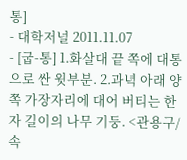통]
- 대학저널 2011.11.07
- [굽-통] 1.화살대 끝 쪽에 대통으로 싼 윗부분. 2.과녁 아래 양쪽 가장자리에 대어 버티는 한 자 길이의 나무 기둥. <관용구/속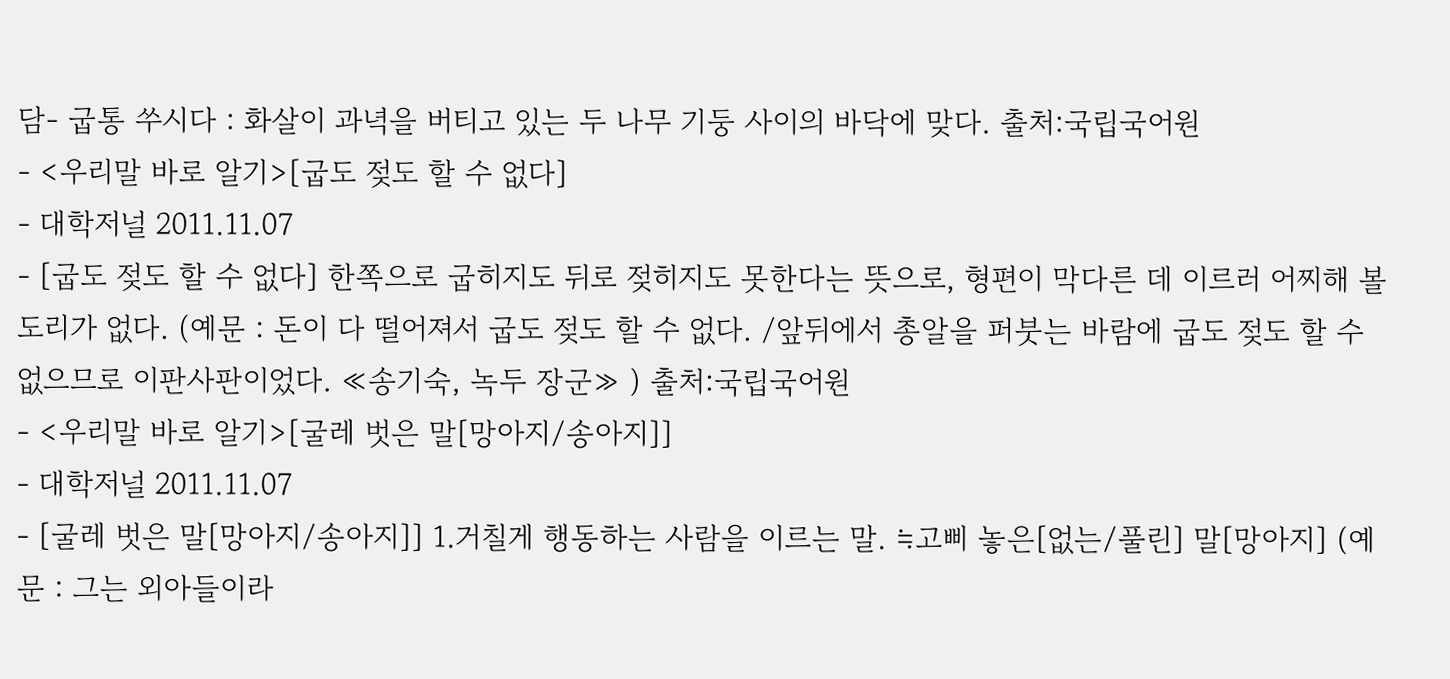담- 굽통 쑤시다 : 화살이 과녁을 버티고 있는 두 나무 기둥 사이의 바닥에 맞다. 출처:국립국어원
- <우리말 바로 알기>[굽도 젖도 할 수 없다]
- 대학저널 2011.11.07
- [굽도 젖도 할 수 없다] 한쪽으로 굽히지도 뒤로 젖히지도 못한다는 뜻으로, 형편이 막다른 데 이르러 어찌해 볼 도리가 없다. (예문 : 돈이 다 떨어져서 굽도 젖도 할 수 없다. /앞뒤에서 총알을 퍼붓는 바람에 굽도 젖도 할 수 없으므로 이판사판이었다. ≪송기숙, 녹두 장군≫ ) 출처:국립국어원
- <우리말 바로 알기>[굴레 벗은 말[망아지/송아지]]
- 대학저널 2011.11.07
- [굴레 벗은 말[망아지/송아지]] 1.거칠게 행동하는 사람을 이르는 말. ≒고삐 놓은[없는/풀린] 말[망아지] (예문 : 그는 외아들이라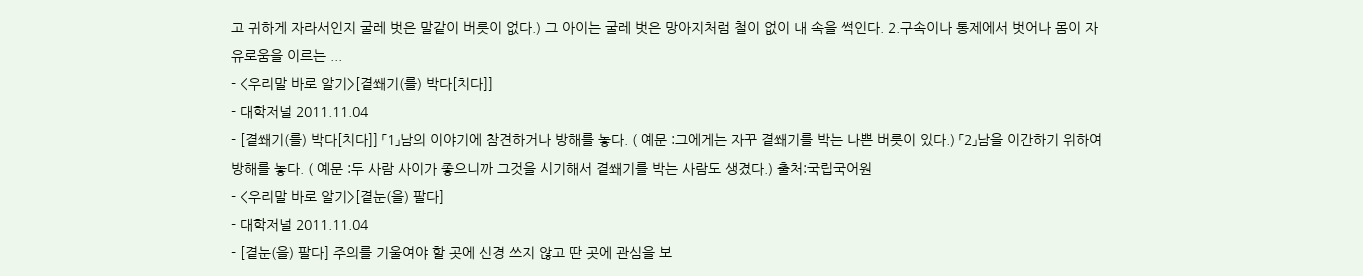고 귀하게 자라서인지 굴레 벗은 말같이 버릇이 없다.) 그 아이는 굴레 벗은 망아지처럼 철이 없이 내 속을 썩인다. 2.구속이나 통제에서 벗어나 몸이 자유로움을 이르는 ...
- <우리말 바로 알기>[곁쐐기(를) 박다[치다]]
- 대학저널 2011.11.04
- [곁쐐기(를) 박다[치다]] 「1」남의 이야기에 참견하거나 방해를 놓다. ( 예문 :그에게는 자꾸 곁쐐기를 박는 나쁜 버릇이 있다.) 「2」남을 이간하기 위하여 방해를 놓다. ( 예문 :두 사람 사이가 좋으니까 그것을 시기해서 곁쐐기를 박는 사람도 생겼다.) 출처:국립국어원
- <우리말 바로 알기>[곁눈(을) 팔다]
- 대학저널 2011.11.04
- [곁눈(을) 팔다] 주의를 기울여야 할 곳에 신경 쓰지 않고 딴 곳에 관심을 보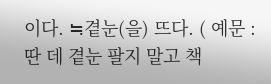이다. ≒곁눈(을) 뜨다. ( 예문 :딴 데 곁눈 팔지 말고 책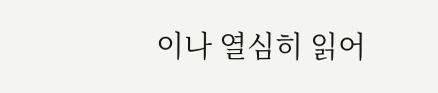이나 열심히 읽어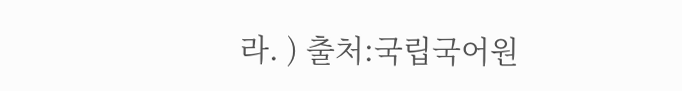라. ) 출처:국립국어원